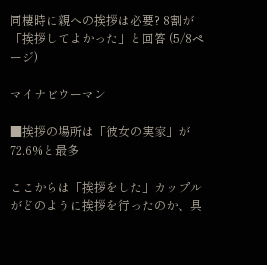同棲時に親への挨拶は必要? 8割が「挨拶してよかった」と回答 (5/8ページ)

マイナビウーマン

■挨拶の場所は「彼女の実家」が72.6%と最多

ここからは「挨拶をした」カップルがどのように挨拶を行ったのか、具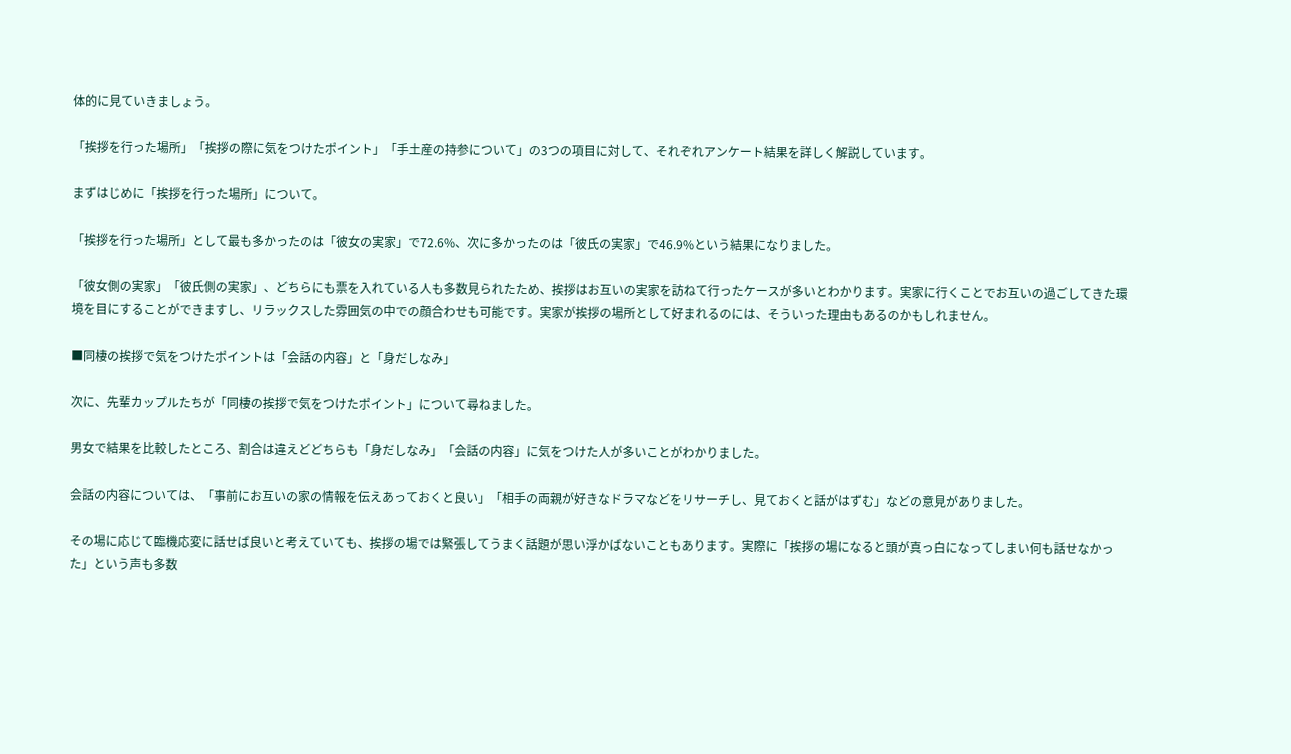体的に見ていきましょう。

「挨拶を行った場所」「挨拶の際に気をつけたポイント」「手土産の持参について」の3つの項目に対して、それぞれアンケート結果を詳しく解説しています。

まずはじめに「挨拶を行った場所」について。

「挨拶を行った場所」として最も多かったのは「彼女の実家」で72.6%、次に多かったのは「彼氏の実家」で46.9%という結果になりました。

「彼女側の実家」「彼氏側の実家」、どちらにも票を入れている人も多数見られたため、挨拶はお互いの実家を訪ねて行ったケースが多いとわかります。実家に行くことでお互いの過ごしてきた環境を目にすることができますし、リラックスした雰囲気の中での顔合わせも可能です。実家が挨拶の場所として好まれるのには、そういった理由もあるのかもしれません。

■同棲の挨拶で気をつけたポイントは「会話の内容」と「身だしなみ」

次に、先輩カップルたちが「同棲の挨拶で気をつけたポイント」について尋ねました。

男女で結果を比較したところ、割合は違えどどちらも「身だしなみ」「会話の内容」に気をつけた人が多いことがわかりました。

会話の内容については、「事前にお互いの家の情報を伝えあっておくと良い」「相手の両親が好きなドラマなどをリサーチし、見ておくと話がはずむ」などの意見がありました。

その場に応じて臨機応変に話せば良いと考えていても、挨拶の場では緊張してうまく話題が思い浮かばないこともあります。実際に「挨拶の場になると頭が真っ白になってしまい何も話せなかった」という声も多数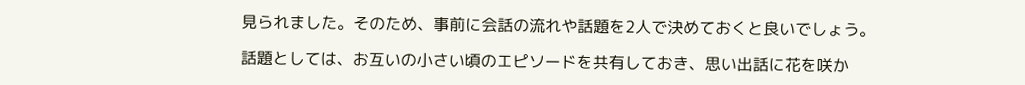見られました。そのため、事前に会話の流れや話題を2人で決めておくと良いでしょう。

話題としては、お互いの小さい頃のエピソードを共有しておき、思い出話に花を咲か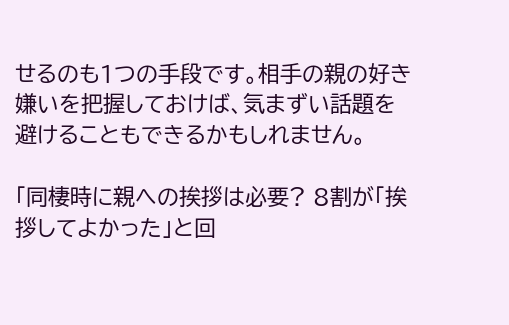せるのも1つの手段です。相手の親の好き嫌いを把握しておけば、気まずい話題を避けることもできるかもしれません。

「同棲時に親への挨拶は必要? 8割が「挨拶してよかった」と回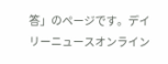答」のページです。デイリーニュースオンライン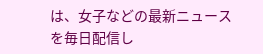は、女子などの最新ニュースを毎日配信し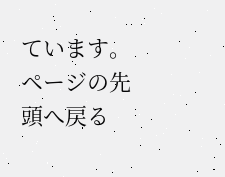ています。
ページの先頭へ戻る